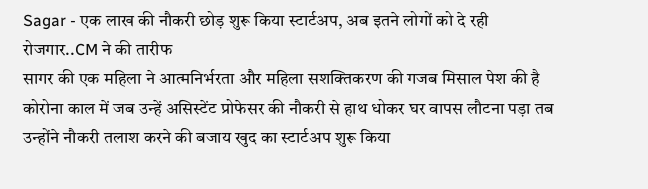Sagar - एक लाख की नौकरी छोड़ शुरू किया स्टार्टअप, अब इतने लोगों को दे रही रोजगार..CM ने की तारीफ
सागर की एक महिला ने आत्मनिर्भरता और महिला सशक्तिकरण की गजब मिसाल पेश की है कोरोना काल में जब उन्हें असिस्टेंट प्रोफेसर की नौकरी से हाथ धोकर घर वापस लौटना पड़ा तब उन्होंने नौकरी तलाश करने की बजाय खुद का स्टार्टअप शुरू किया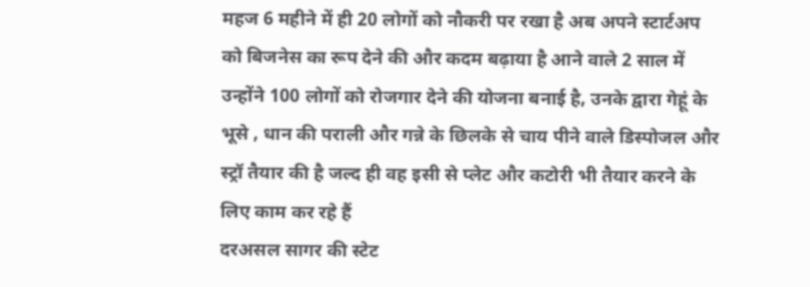महज 6 महीने में ही 20 लोगों को नौकरी पर रखा है अब अपने स्टार्टअप को बिजनेस का रूप देने की और कदम बढ़ाया है आने वाले 2 साल में उन्होंने 100 लोगों को रोजगार देने की योजना बनाई है, उनके द्वारा गेहूं के भूसे , धान की पराली और गन्ने के छिलके से चाय पीने वाले डिस्पोजल और स्ट्रॉ तैयार की है जल्द ही वह इसी से प्लेट और कटोरी भी तैयार करने के लिए काम कर रहे हैं
दरअसल सागर की स्टेट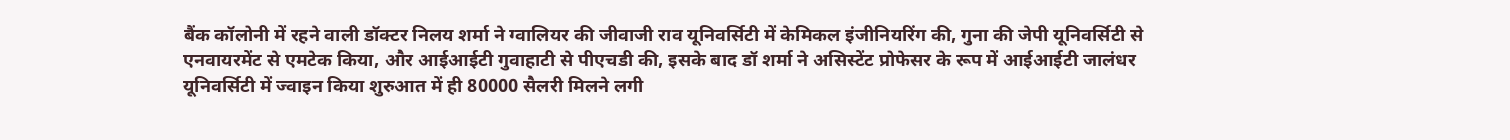बैंक कॉलोनी में रहने वाली डॉक्टर निलय शर्मा ने ग्वालियर की जीवाजी राव यूनिवर्सिटी में केमिकल इंजीनियरिंग की, गुना की जेपी यूनिवर्सिटी से एनवायरमेंट से एमटेक किया, और आईआईटी गुवाहाटी से पीएचडी की, इसके बाद डॉ शर्मा ने असिस्टेंट प्रोफेसर के रूप में आईआईटी जालंधर यूनिवर्सिटी में ज्वाइन किया शुरुआत में ही 80000 सैलरी मिलने लगी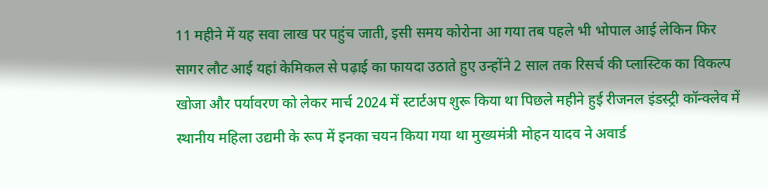11 महीने में यह सवा लाख पर पहुंच जाती, इसी समय कोरोना आ गया तब पहले भी भोपाल आई लेकिन फिर सागर लौट आई यहां केमिकल से पढ़ाई का फायदा उठाते हुए उन्होंने 2 साल तक रिसर्च की प्लास्टिक का विकल्प खोजा और पर्यावरण को लेकर मार्च 2024 में स्टार्टअप शुरू किया था पिछले महीने हुई रीजनल इंडस्ट्री कॉन्क्लेव में स्थानीय महिला उद्यमी के रूप में इनका चयन किया गया था मुख्यमंत्री मोहन यादव ने अवार्ड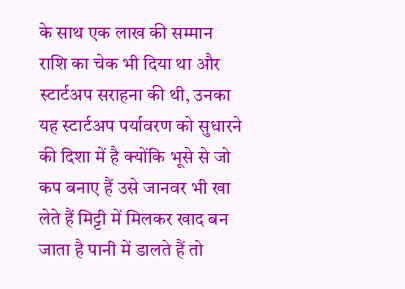के साथ एक लाख की सम्मान राशि का चेक भी दिया था और स्टार्टअप सराहना की थी, उनका यह स्टार्टअप पर्यावरण को सुधारने की दिशा में है क्योंकि भूसे से जो कप बनाए हैं उसे जानवर भी खा लेते हैं मिट्टी में मिलकर खाद बन जाता है पानी में डालते हैं तो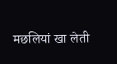मछलियां खा लेती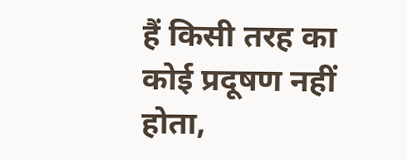हैं किसी तरह का कोई प्रदूषण नहीं होता,